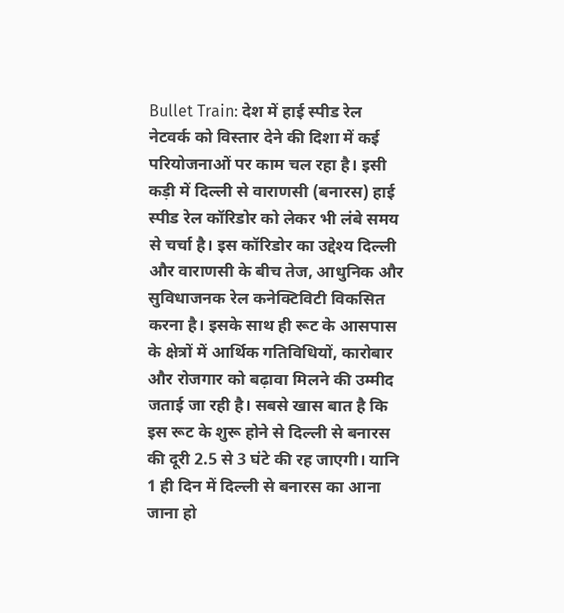Bullet Train: देश में हाई स्पीड रेल नेटवर्क को विस्तार देने की दिशा में कई परियोजनाओं पर काम चल रहा है। इसी कड़ी में दिल्ली से वाराणसी (बनारस) हाई स्पीड रेल कॉरिडोर को लेकर भी लंबे समय से चर्चा है। इस कॉरिडोर का उद्देश्य दिल्ली और वाराणसी के बीच तेज, आधुनिक और सुविधाजनक रेल कनेक्टिविटी विकसित करना है। इसके साथ ही रूट के आसपास के क्षेत्रों में आर्थिक गतिविधियों, कारोबार और रोजगार को बढ़ावा मिलने की उम्मीद जताई जा रही है। सबसे खास बात है कि इस रूट के शुरू होने से दिल्ली से बनारस की दूरी 2.5 से 3 घंटे की रह जाएगी। यानि 1 ही दिन में दिल्ली से बनारस का आना जाना हो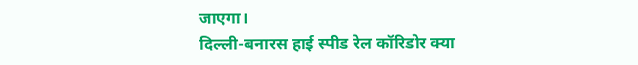जाएगा।
दिल्ली-बनारस हाई स्पीड रेल कॉरिडोर क्या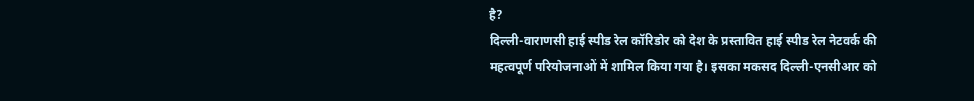है?
दिल्ली-वाराणसी हाई स्पीड रेल कॉरिडोर को देश के प्रस्तावित हाई स्पीड रेल नेटवर्क की महत्वपूर्ण परियोजनाओं में शामिल किया गया है। इसका मकसद दिल्ली-एनसीआर को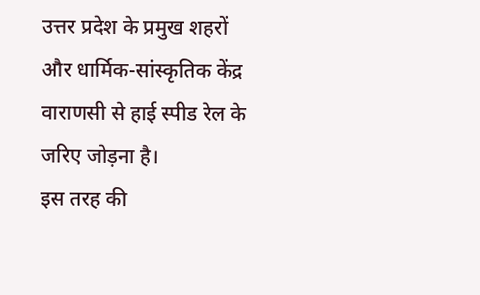उत्तर प्रदेश के प्रमुख शहरों और धार्मिक-सांस्कृतिक केंद्र वाराणसी से हाई स्पीड रेल के जरिए जोड़ना है।
इस तरह की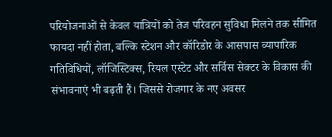परियोजनाओं से केवल यात्रियों को तेज परिवहन सुविधा मिलने तक सीमित फायदा नहीं होता, बल्कि स्टेशन और कॉरिडोर के आसपास व्यापारिक गतिविधियों, लॉजिस्टिक्स, रियल एस्टेट और सर्विस सेक्टर के विकास की संभावनाएं भी बढ़ती हैं। जिससे रोजगार के नए अवसर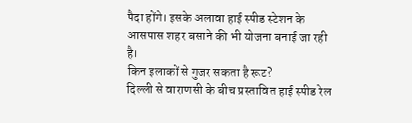पैदा होंगे। इसके अलावा हाई स्पीड स्टेशन के आसपास शहर बसाने की भी योजना बनाई जा रही है।
किन इलाकों से गुजर सकता है रूट?
दिल्ली से वाराणसी के बीच प्रस्तावित हाई स्पीड रेल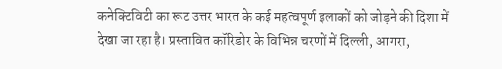कनेक्टिविटी का रूट उत्तर भारत के कई महत्वपूर्ण इलाकों को जोड़ने की दिशा में देखा जा रहा है। प्रस्तावित कॉरिडोर के विभिन्न चरणों में दिल्ली, आगरा,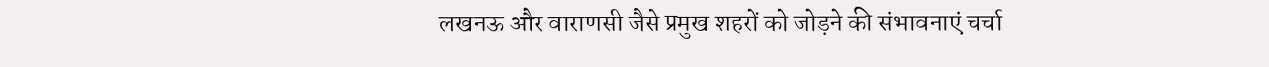लखनऊ और वाराणसी जैसे प्रमुख शहरों को जोड़ने की संभावनाएं चर्चा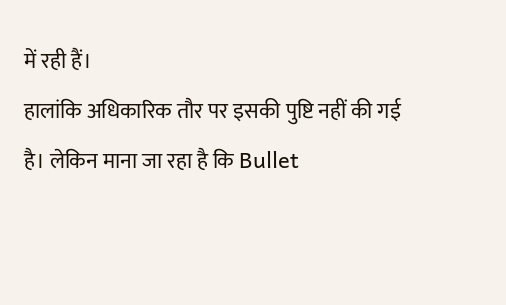में रही हैं।
हालांकि अधिकारिक तौर पर इसकी पुष्टि नहीं की गई है। लेकिन माना जा रहा है कि Bullet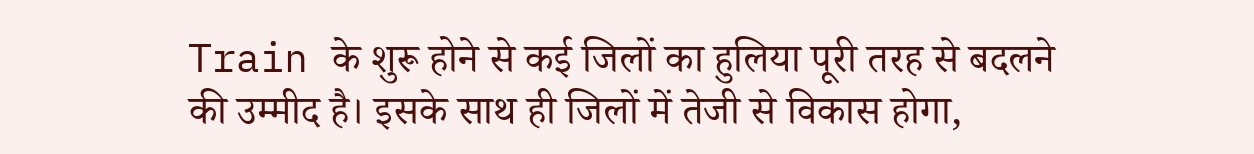Train के शुरू होने से कई जिलों का हुलिया पूरी तरह से बदलने की उम्मीद है। इसके साथ ही जिलों में तेजी से विकास होगा,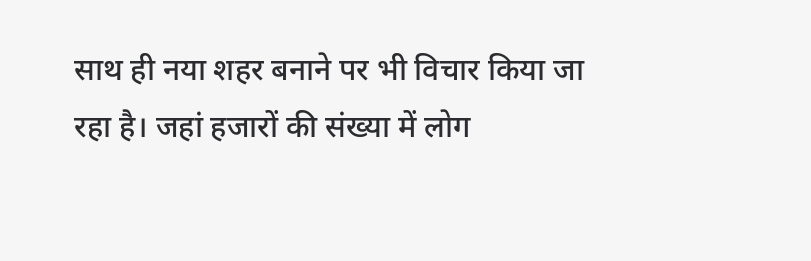साथ ही नया शहर बनाने पर भी विचार किया जा रहा है। जहां हजारों की संख्या में लोग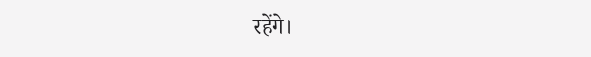रहेंगे।